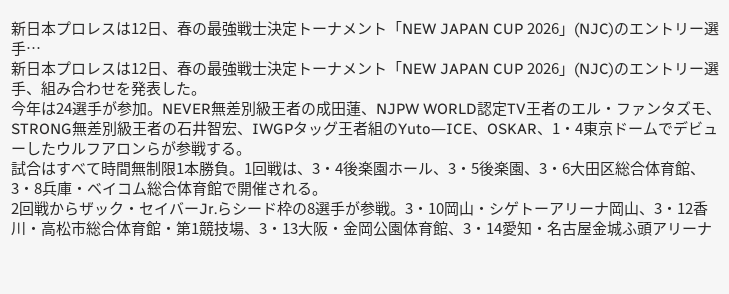新日本プロレスは12日、春の最強戦士決定トーナメント「NEW JAPAN CUP 2026」(NJC)のエントリー選手…
新日本プロレスは12日、春の最強戦士決定トーナメント「NEW JAPAN CUP 2026」(NJC)のエントリー選手、組み合わせを発表した。
今年は24選手が参加。NEVER無差別級王者の成田蓮、NJPW WORLD認定TV王者のエル・ファンタズモ、STRONG無差別級王者の石井智宏、IWGPタッグ王者組のYuto―ICE、OSKAR、1・4東京ドームでデビューしたウルフアロンらが参戦する。
試合はすべて時間無制限1本勝負。1回戦は、3・4後楽園ホール、3・5後楽園、3・6大田区総合体育館、3・8兵庫・ベイコム総合体育館で開催される。
2回戦からザック・セイバーJr.らシード枠の8選手が参戦。3・10岡山・シゲトーアリーナ岡山、3・12香川・高松市総合体育館・第1競技場、3・13大阪・金岡公園体育館、3・14愛知・名古屋金城ふ頭アリーナ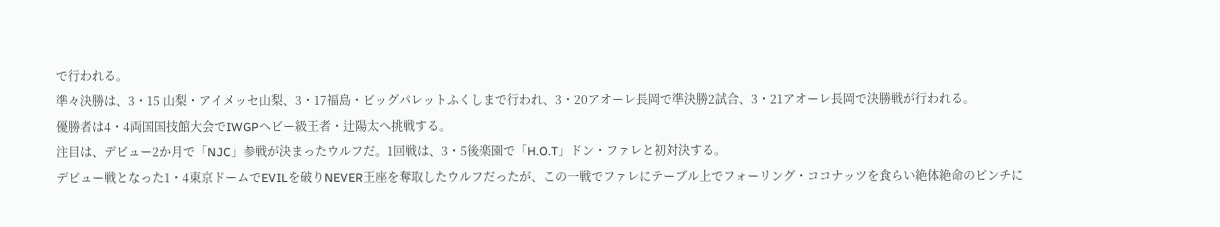で行われる。
準々決勝は、3・15 山梨・アイメッセ山梨、3・17福島・ビッグパレットふくしまで行われ、3・20アオーレ長岡で準決勝2試合、3・21アオーレ長岡で決勝戦が行われる。
優勝者は4・4両国国技館大会でIWGPヘビー級王者・辻陽太へ挑戦する。
注目は、デビュー2か月で「NJC」参戦が決まったウルフだ。1回戦は、3・5後楽園で「H.O.T」ドン・ファレと初対決する。
デビュー戦となった1・4東京ドームでEVILを破りNEVER王座を奪取したウルフだったが、この一戦でファレにテーブル上でフォーリング・ココナッツを食らい絶体絶命のピンチに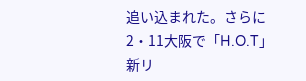追い込まれた。さらに2・11大阪で「H.O.T」新リ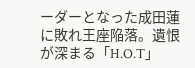ーダーとなった成田蓮に敗れ王座陥落。遺恨が深まる「H.O.T」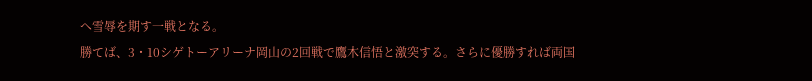へ雪辱を期す一戦となる。
勝てば、3・10シゲトーアリーナ岡山の2回戦で鷹木信悟と激突する。さらに優勝すれば両国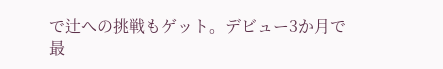で辻への挑戦もゲット。デビュー3か月で最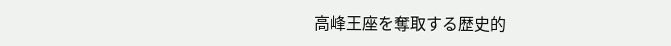高峰王座を奪取する歴史的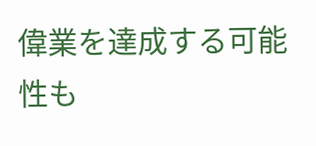偉業を達成する可能性も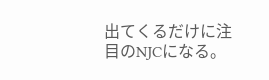出てくるだけに注目のNJCになる。